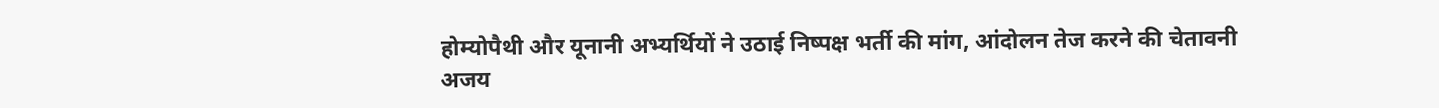होम्योपैथी और यूनानी अभ्यर्थियों ने उठाई निष्पक्ष भर्ती की मांग, आंदोलन तेज करने की चेतावनी
अजय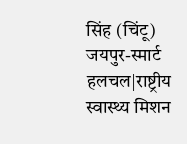सिंह (चिंटू)
जयपुर-स्मार्ट हलचल|राष्ट्रीय स्वास्थ्य मिशन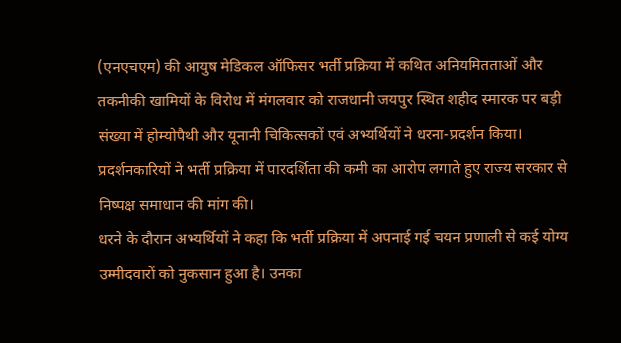(एनएचएम) की आयुष मेडिकल ऑफिसर भर्ती प्रक्रिया में कथित अनियमितताओं और तकनीकी खामियों के विरोध में मंगलवार को राजधानी जयपुर स्थित शहीद स्मारक पर बड़ी संख्या में होम्योपैथी और यूनानी चिकित्सकों एवं अभ्यर्थियों ने धरना-प्रदर्शन किया। प्रदर्शनकारियों ने भर्ती प्रक्रिया में पारदर्शिता की कमी का आरोप लगाते हुए राज्य सरकार से निष्पक्ष समाधान की मांग की।
धरने के दौरान अभ्यर्थियों ने कहा कि भर्ती प्रक्रिया में अपनाई गई चयन प्रणाली से कई योग्य उम्मीदवारों को नुकसान हुआ है। उनका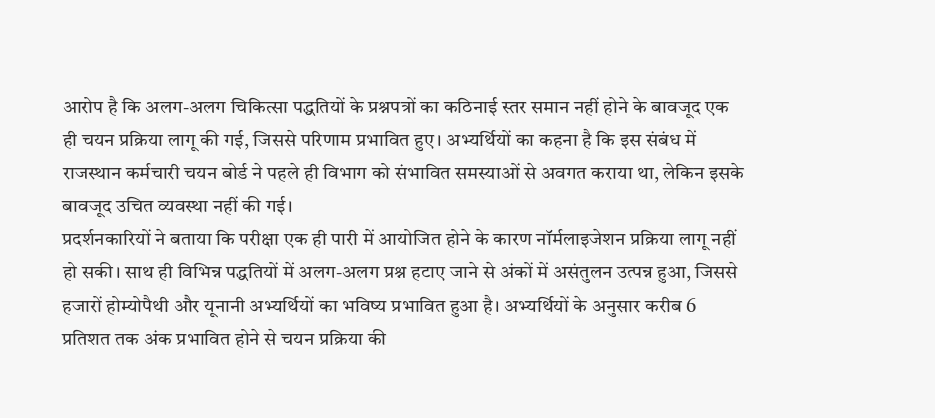आरोप है कि अलग-अलग चिकित्सा पद्धतियों के प्रश्नपत्रों का कठिनाई स्तर समान नहीं होने के बावजूद एक ही चयन प्रक्रिया लागू की गई, जिससे परिणाम प्रभावित हुए। अभ्यर्थियों का कहना है कि इस संबंध में राजस्थान कर्मचारी चयन बोर्ड ने पहले ही विभाग को संभावित समस्याओं से अवगत कराया था, लेकिन इसके बावजूद उचित व्यवस्था नहीं की गई।
प्रदर्शनकारियों ने बताया कि परीक्षा एक ही पारी में आयोजित होने के कारण नॉर्मलाइजेशन प्रक्रिया लागू नहीं हो सकी। साथ ही विभिन्न पद्धतियों में अलग-अलग प्रश्न हटाए जाने से अंकों में असंतुलन उत्पन्न हुआ, जिससे हजारों होम्योपैथी और यूनानी अभ्यर्थियों का भविष्य प्रभावित हुआ है। अभ्यर्थियों के अनुसार करीब 6 प्रतिशत तक अंक प्रभावित होने से चयन प्रक्रिया की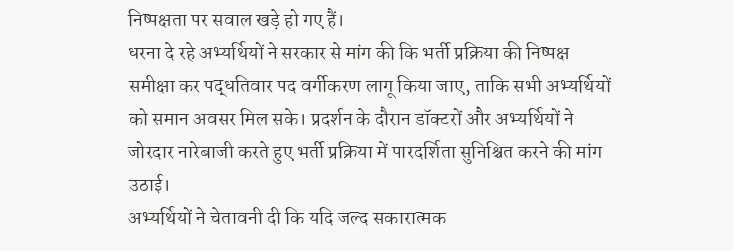निष्पक्षता पर सवाल खड़े हो गए हैं।
धरना दे रहे अभ्यर्थियों ने सरकार से मांग की कि भर्ती प्रक्रिया की निष्पक्ष समीक्षा कर पद्धतिवार पद वर्गीकरण लागू किया जाए, ताकि सभी अभ्यर्थियों को समान अवसर मिल सके। प्रदर्शन के दौरान डॉक्टरों और अभ्यर्थियों ने जोरदार नारेबाजी करते हुए भर्ती प्रक्रिया में पारदर्शिता सुनिश्चित करने की मांग उठाई।
अभ्यर्थियों ने चेतावनी दी कि यदि जल्द सकारात्मक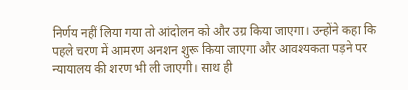निर्णय नहीं लिया गया तो आंदोलन को और उग्र किया जाएगा। उन्होंने कहा कि पहले चरण में आमरण अनशन शुरू किया जाएगा और आवश्यकता पड़ने पर न्यायालय की शरण भी ली जाएगी। साथ ही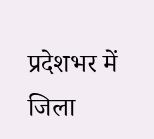प्रदेशभर में जिला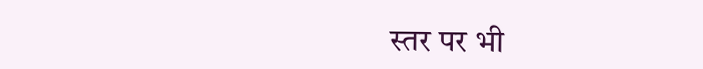स्तर पर भी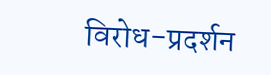विरोध-प्रदर्शन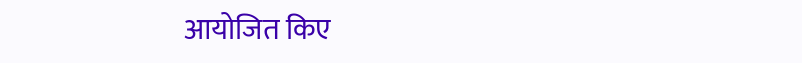आयोजित किए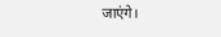जाएंगे।